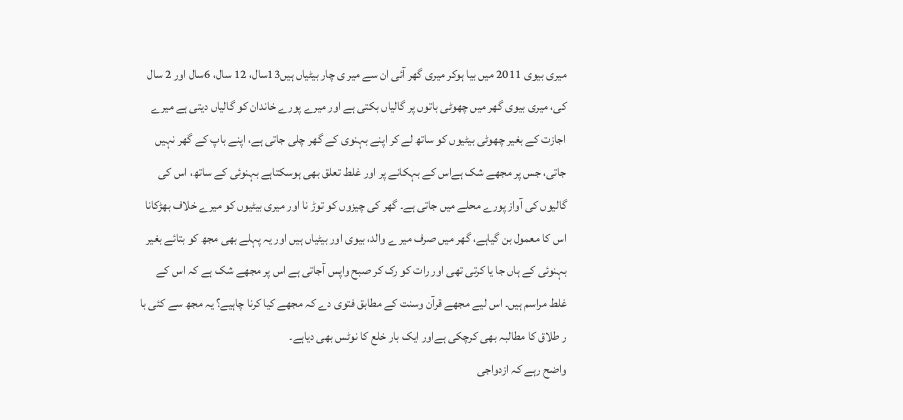میری بیوی 2011 میں بیا ہوکر میری گھر آئی ان سے میر ی چار بیٹیاں ہیں13سال، 12 سال، 6سال اور 2 سال کی، میری بیوی گھر میں چھوٹی باتوں پر گالیاں بکتی ہے اور میرے پورے خاندان کو گالیاں دیتی ہے میرے اجازت کے بغیر چھوٹی بیٹیوں کو ساتھ لے کر اپنے بہنوی کے گھر چلی جاتی ہے، اپنے باپ کے گھر نہیں جاتی، جس پر مجھے شک ہےاس کے بہکانے پر اور غلط تعلق بھی ہوسکتاہے بہنوئی کے ساتھ، اس کی گالیوں کی آواز پورے محلے میں جاتی ہے۔ گھر کی چیزوں کو توڑ نا اور میری بیٹیوں کو میرے خلاف بھڑکانا اس کا معمول بن گیاہے، گھر میں صرف میر ے والد، بیوی اور بیٹیاں ہیں اور یہ پہلے بھی مجھ کو بتائے بغیر بہنوئی کے ہاں جا یا کرتی تھی اور رات کو رک کر صبح واپس آجاتی ہے اس پر مجھے شک ہے کہ اس کے غلط مراسم ہیں۔ اس لیے مجھے قرآن وسنت کے مطابق فتوی دے کہ مجھے کیا کرنا چاہیے؟ یہ مجھ سے کئی با ر طلاق کا مطالبہ بھی کرچکی ہےاور ایک بار خلع کا نوٹس بھی دیاہے۔
واضح رہے کہ ازدواجی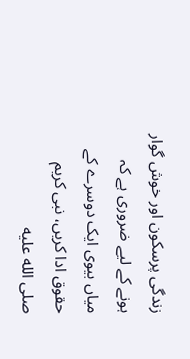زندگی پرسکون اور خوش گوار ہونے کے لیے ضروری ہے کہ میاں بیوی ایک دوسرے کے حقوق ادا کریں، نبی کریم صلى الله عليه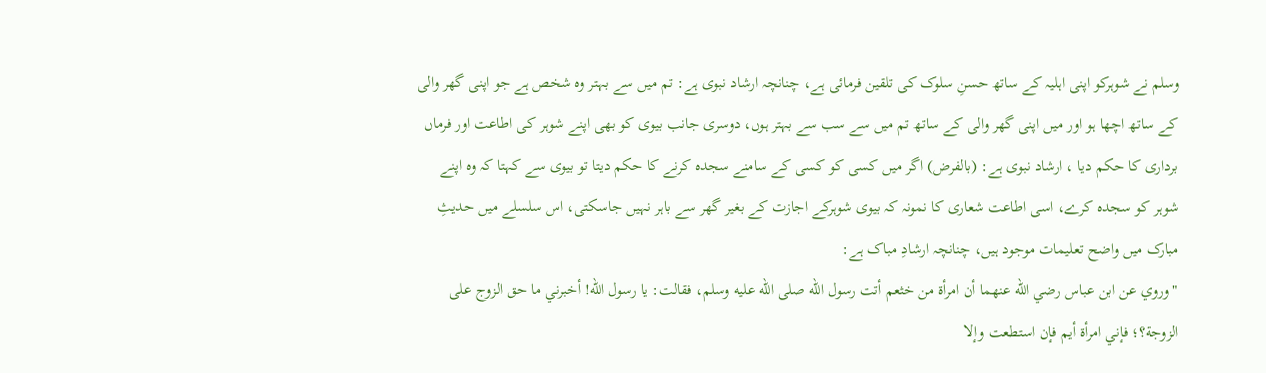وسلم نے شوہرکو اپنی اہلیہ کے ساتھ حسنِ سلوک کی تلقین فرمائی ہے، چنانچہ ارشاد نبوی ہے: تم میں سے بہتر وہ شخص ہے جو اپنی گھر والی کے ساتھ اچھا ہو اور میں اپنی گھر والی کے ساتھ تم میں سے سب سے بہتر ہوں، دوسری جانب بیوی کو بھی اپنے شوہر کی اطاعت اور فرماں برداری کا حکم دیا ، ارشاد نبوی ہے: (بالفرض) اگر میں کسی کو کسی کے سامنے سجدہ کرنے کا حکم دیتا تو بیوی سے کہتا کہ وہ اپنے شوہر کو سجدہ کرے، اسی اطاعت شعاری کا نمونہ کہ بیوی شوہرکے اجازت کے بغیر گھر سے باہر نہیں جاسکتی، اس سلسلے میں حدیثِ مبارک میں واضح تعلیمات موجود ہیں، چنانچہ ارشادِ مباک ہے:
"وروي عن ابن عباس رضي الله عنهما أن امرأة من خثعم أتت رسول الله صلى الله عليه وسلم، فقالت: يا رسول الله! أخبرني ما حق الزوج على الزوجة؟؛ فإني امرأة أيم فإن استطعت وإلا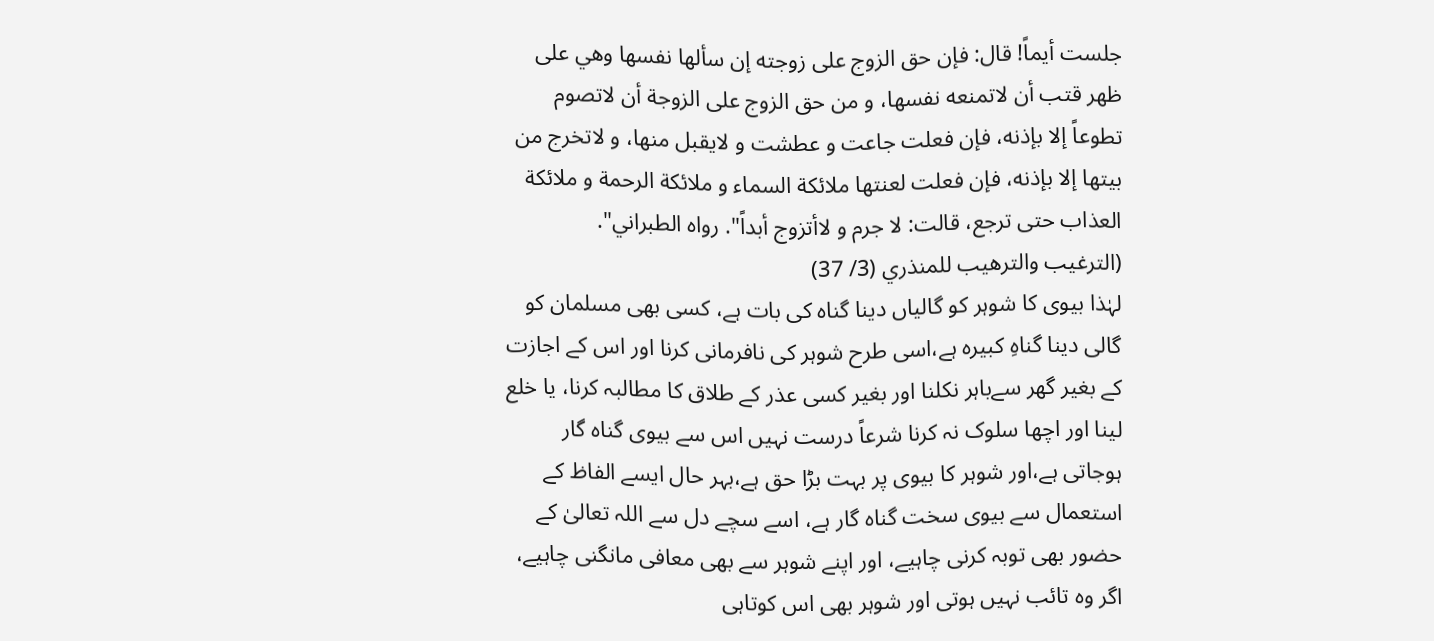جلست أيماً! قال: فإن حق الزوج على زوجته إن سألها نفسها وهي على ظهر قتب أن لاتمنعه نفسها، و من حق الزوج على الزوجة أن لاتصوم تطوعاً إلا بإذنه، فإن فعلت جاعت و عطشت و لايقبل منها، و لاتخرج من بيتها إلا بإذنه، فإن فعلت لعنتها ملائكة السماء و ملائكة الرحمة و ملائكة العذاب حتى ترجع، قالت: لا جرم و لاأتزوج أبداً". رواه الطبراني".
(الترغيب والترهيب للمنذري (3/ 37)
لہٰذا بیوی کا شوہر کو گالیاں دینا گناہ کی بات ہے، کسی بھی مسلمان کو گالی دینا گناہِ کبیرہ ہے،اسی طرح شوہر کی نافرمانی کرنا اور اس کے اجازت کے بغیر گھر سےباہر نکلنا اور بغیر کسی عذر کے طلاق کا مطالبہ کرنا، یا خلع لینا اور اچھا سلوک نہ کرنا شرعاً درست نہیں اس سے بیوی گناہ گار ہوجاتی ہے،اور شوہر کا بیوی پر بہت بڑا حق ہے،بہر حال ایسے الفاظ کے استعمال سے بیوی سخت گناہ گار ہے، اسے سچے دل سے اللہ تعالیٰ کے حضور بھی توبہ کرنی چاہیے، اور اپنے شوہر سے بھی معافی مانگنی چاہیے، اگر وہ تائب نہیں ہوتی اور شوہر بھی اس کوتاہی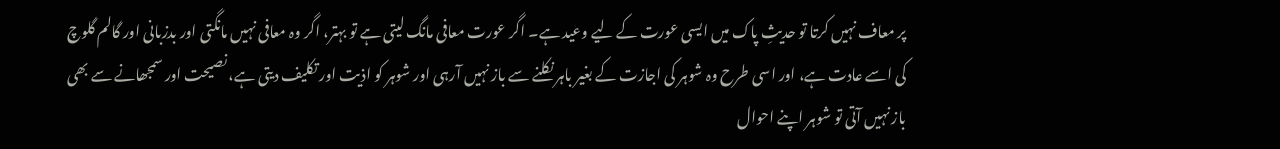پر معاف نہیں کرتا تو حدیثِ پاک میں ایسی عورت کے لیے وعید ہے۔ اگر عورت معافی مانگ لیتی ہے تو بہتر، اگر وہ معافی نہیں مانگتی اور بدزبانی اور گالم گلوچ کی اسے عادت ہے، اور اسی طرح وہ شوہر کی اجازت کے بغیر باہر نکلنے سے باز نہیں آرہی اور شوہر کو اذیت اور تکلیف دیتی ہے، نصیحت اور سمجھانے سے بھی باز نہیں آتی تو شوہر اپنے احوال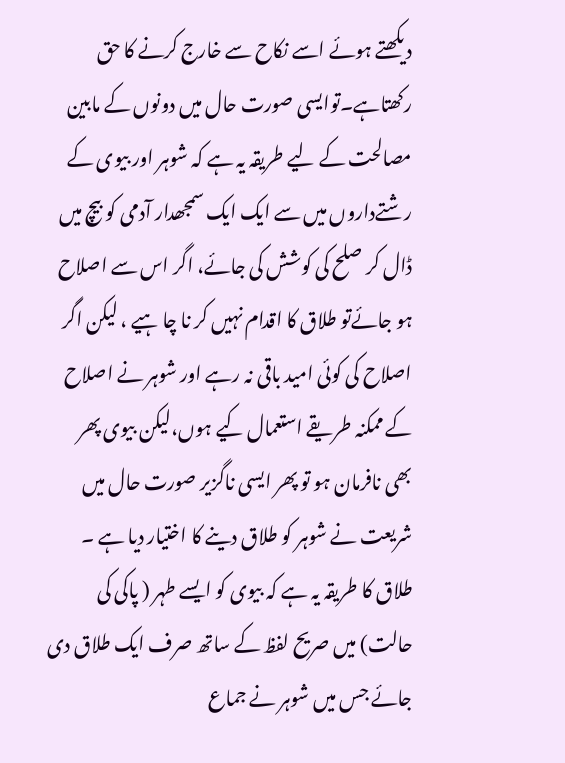دیکھتے ہوئے اسے نکاح سے خارج کرنے کا حق رکھتاہے۔توایسی صورت حال میں دونوں کے مابین مصالحت کے لیے طریقہ یہ ہے کہ شوہر اور بیوی کے رشتےداروں میں سے ایک ایک سمجھدار آدمی کو بیچ میں ڈال کر صلح کی کوشش کی جائے، اگر اس سے اصلاح ہو جائےتو طلاق کا اقدام نہیں کر نا چا ہیے ، لیکن اگر اصلاح کی کوئی امید باقی نہ رہے اور شوہر نے اصلاح کے ممکنہ طریقے استعمال کیے ہوں،لیکن بیوی پھر بھی نافرمان ہو تو پھر ایسی ناگزیر صورت حال میں شریعت نے شوہر کو طلاق دینے کا اختیار دیا ہے ۔
طلاق کا طریقہ یہ ہے کہ بیوی کو ایسے طہر ( پاکی کی حالت) میں صریح لفظ کے ساتھ صرف ایک طلاق دی جائے جس میں شوہر نے جماع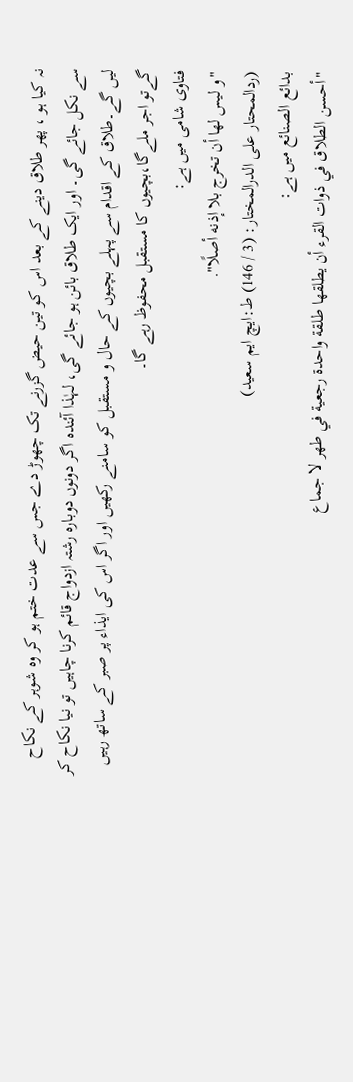نہ کیا ہو ، پھر طلاق دینے کے بعد اس کو تین حیض گزرنے تک چھوڑ دے جس سے عدت ختم ہو کر وہ شوہر کے نکاح سے نکل جائے گی۔ اور ایک طلاق بائن ہو جائے گی، لہٰذا آئندہ اگر دونوں دوبارہ رشتہ ازدواج قائم کرنا چاہیں تو نیا نکاح کر لیں گے۔طلاق کے اقدام سے پہلے بچیوں کے حال و مستقبل کو سامنے رکھیں اور اگر اس کی ایذاء پر صبر کے ساتھ رہیں گےتو اجر ملےگا،بچیوں کا مستقبل محفوظ رہے گا۔
فتاوی شامی میں ہے:
"و لیس لها أن تخرج بلا إذنه أصلًا".
(ردالمحتار علی الدرالمختار: (3 / 146) ط:ایچ ایم سعید)
بدائع الصنائع میں ہے:
"أحسن الطلاق في ذوات القرء أن يطلقها طلقة واحدة رجعية في طهر لا جماع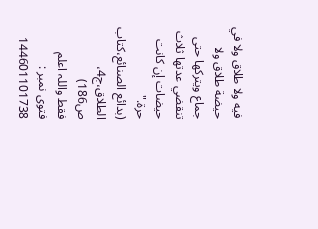فيه ولا طلاق ولا في حيضة طلاق ولا جماع ويتركها حتى تنقضي عدتها ثلاث حيضات إن كانت حرة."
(بدائع الصنائع،كتاب الطلاق،ج4، ص186)
فقط واللہ اعلم
فتوی نمبر : 144601101738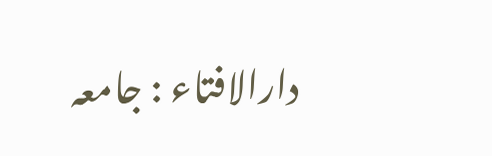دارالافتاء : جامعہ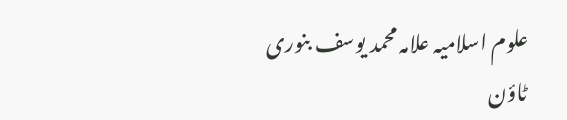علوم اسلامیہ علامہ محمد یوسف بنوری ٹاؤن